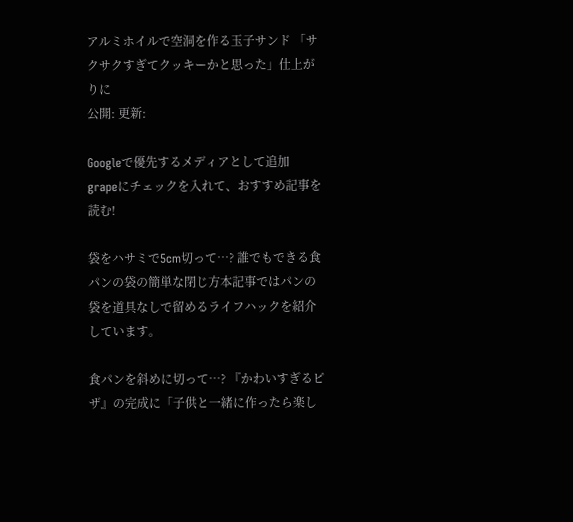アルミホイルで空洞を作る玉子サンド 「サクサクすぎてクッキーかと思った」仕上がりに
公開: 更新:

Googleで優先するメディアとして追加
grapeにチェックを入れて、おすすめ記事を読む!

袋をハサミで5cm切って…? 誰でもできる食パンの袋の簡単な閉じ方本記事ではパンの袋を道具なしで留めるライフハックを紹介しています。

食パンを斜めに切って…? 『かわいすぎるピザ』の完成に「子供と一緒に作ったら楽し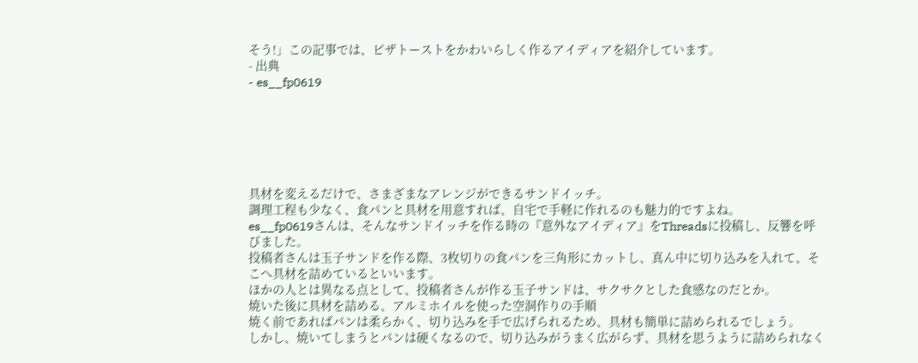そう!」この記事では、ピザトーストをかわいらしく作るアイディアを紹介しています。
- 出典
- es__fp0619






具材を変えるだけで、さまざまなアレンジができるサンドイッチ。
調理工程も少なく、食パンと具材を用意すれば、自宅で手軽に作れるのも魅力的ですよね。
es__fp0619さんは、そんなサンドイッチを作る時の『意外なアイディア』をThreadsに投稿し、反響を呼びました。
投稿者さんは玉子サンドを作る際、3枚切りの食パンを三角形にカットし、真ん中に切り込みを入れて、そこへ具材を詰めているといいます。
ほかの人とは異なる点として、投稿者さんが作る玉子サンドは、サクサクとした食感なのだとか。
焼いた後に具材を詰める、アルミホイルを使った空洞作りの手順
焼く前であればパンは柔らかく、切り込みを手で広げられるため、具材も簡単に詰められるでしょう。
しかし、焼いてしまうとパンは硬くなるので、切り込みがうまく広がらず、具材を思うように詰められなく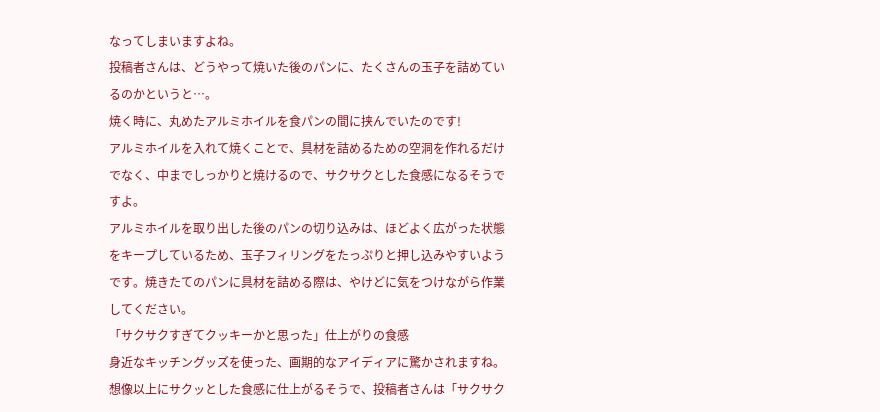なってしまいますよね。
投稿者さんは、どうやって焼いた後のパンに、たくさんの玉子を詰めているのかというと…。
焼く時に、丸めたアルミホイルを食パンの間に挟んでいたのです!
アルミホイルを入れて焼くことで、具材を詰めるための空洞を作れるだけでなく、中までしっかりと焼けるので、サクサクとした食感になるそうですよ。
アルミホイルを取り出した後のパンの切り込みは、ほどよく広がった状態をキープしているため、玉子フィリングをたっぷりと押し込みやすいようです。焼きたてのパンに具材を詰める際は、やけどに気をつけながら作業してください。
「サクサクすぎてクッキーかと思った」仕上がりの食感
身近なキッチングッズを使った、画期的なアイディアに驚かされますね。
想像以上にサクッとした食感に仕上がるそうで、投稿者さんは「サクサク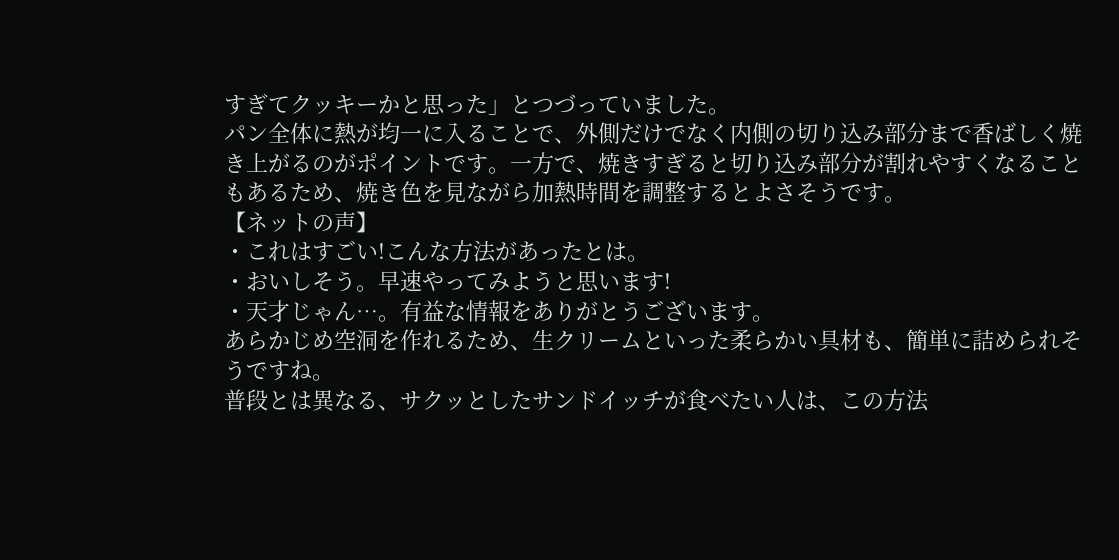すぎてクッキーかと思った」とつづっていました。
パン全体に熱が均一に入ることで、外側だけでなく内側の切り込み部分まで香ばしく焼き上がるのがポイントです。一方で、焼きすぎると切り込み部分が割れやすくなることもあるため、焼き色を見ながら加熱時間を調整するとよさそうです。
【ネットの声】
・これはすごい!こんな方法があったとは。
・おいしそう。早速やってみようと思います!
・天才じゃん…。有益な情報をありがとうございます。
あらかじめ空洞を作れるため、生クリームといった柔らかい具材も、簡単に詰められそうですね。
普段とは異なる、サクッとしたサンドイッチが食べたい人は、この方法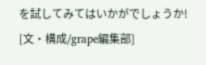を試してみてはいかがでしょうか!
[文・構成/grape編集部]